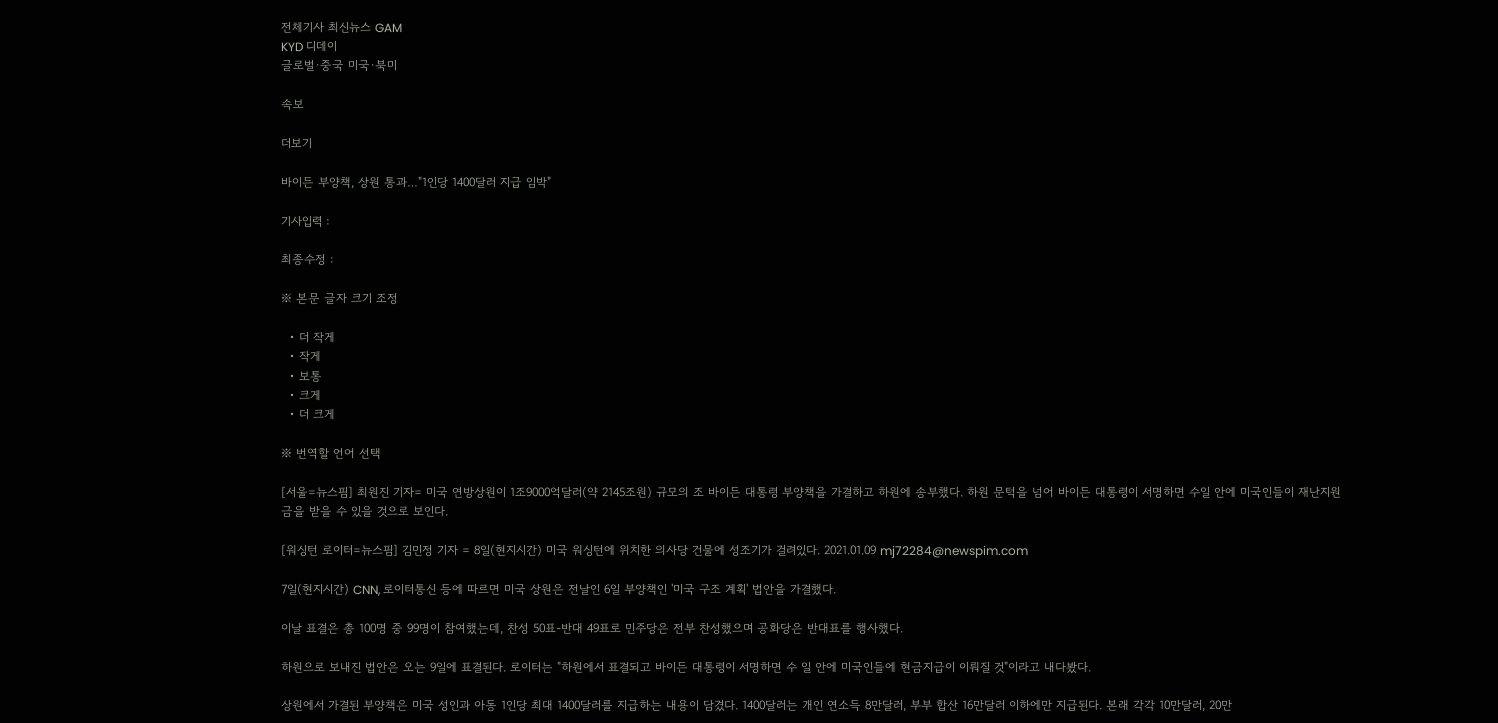전체기사 최신뉴스 GAM
KYD 디데이
글로벌·중국 미국·북미

속보

더보기

바이든 부양책, 상원 통과…"1인당 1400달러 지급 임박"

기사입력 :

최종수정 :

※ 본문 글자 크기 조정

  • 더 작게
  • 작게
  • 보통
  • 크게
  • 더 크게

※ 번역할 언어 선택

[서울=뉴스핌] 최원진 기자= 미국 연방상원이 1조9000억달러(약 2145조원) 규모의 조 바이든 대통령 부양책을 가결하고 하원에 송부했다. 하원 문턱을 넘어 바이든 대통령이 서명하면 수일 안에 미국인들이 재난지원금을 받을 수 있을 것으로 보인다.

[워싱턴 로이터=뉴스핌] 김민정 기자 = 8일(현지시간) 미국 워싱턴에 위치한 의사당 건물에 성조기가 걸려있다. 2021.01.09 mj72284@newspim.com

7일(현지시간) CNN, 로이터통신 등에 따르면 미국 상원은 전날인 6일 부양책인 '미국 구조 계획' 법안을 가결했다.

이날 표결은 총 100명 중 99명이 참여했는데, 찬성 50표-반대 49표로 민주당은 전부 찬성했으며 공화당은 반대표를 행사했다.

하원으로 보내진 법안은 오는 9일에 표결된다. 로이터는 "하원에서 표결되고 바이든 대통령이 서명하면 수 일 안에 미국인들에 현금지급이 이뤄질 것"이라고 내다봤다.

상원에서 가결된 부양책은 미국 성인과 아동 1인당 최대 1400달러를 지급하는 내용이 담겼다. 1400달러는 개인 연소득 8만달러, 부부 합산 16만달러 이하에만 지급된다. 본래 각각 10만달러, 20만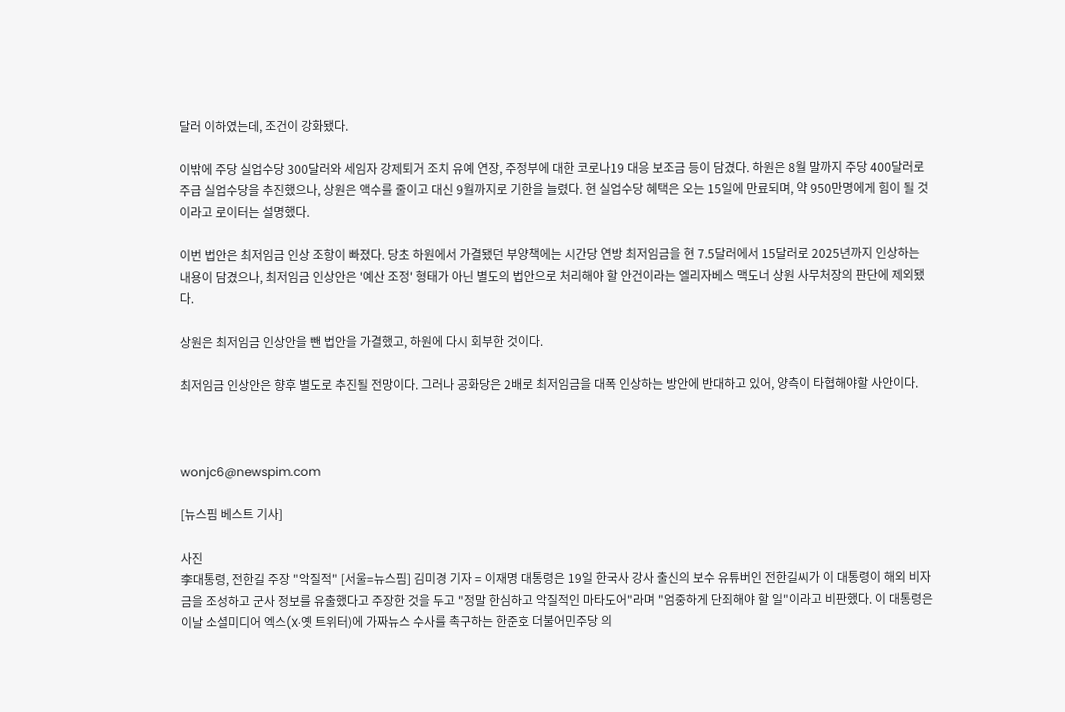달러 이하였는데, 조건이 강화됐다.

이밖에 주당 실업수당 300달러와 세임자 강제퇴거 조치 유예 연장, 주정부에 대한 코로나19 대응 보조금 등이 담겼다. 하원은 8월 말까지 주당 400달러로 주급 실업수당을 추진했으나, 상원은 액수를 줄이고 대신 9월까지로 기한을 늘렸다. 현 실업수당 혜택은 오는 15일에 만료되며, 약 950만명에게 힘이 될 것이라고 로이터는 설명했다.

이번 법안은 최저임금 인상 조항이 빠졌다. 당초 하원에서 가결됐던 부양책에는 시간당 연방 최저임금을 현 7.5달러에서 15달러로 2025년까지 인상하는 내용이 담겼으나, 최저임금 인상안은 '예산 조정' 형태가 아닌 별도의 법안으로 처리해야 할 안건이라는 엘리자베스 맥도너 상원 사무처장의 판단에 제외됐다.

상원은 최저임금 인상안을 뺀 법안을 가결했고, 하원에 다시 회부한 것이다.

최저임금 인상안은 향후 별도로 추진될 전망이다. 그러나 공화당은 2배로 최저임금을 대폭 인상하는 방안에 반대하고 있어, 양측이 타협해야할 사안이다.



wonjc6@newspim.com

[뉴스핌 베스트 기사]

사진
李대통령, 전한길 주장 "악질적" [서울=뉴스핌] 김미경 기자 = 이재명 대통령은 19일 한국사 강사 출신의 보수 유튜버인 전한길씨가 이 대통령이 해외 비자금을 조성하고 군사 정보를 유출했다고 주장한 것을 두고 "정말 한심하고 악질적인 마타도어"라며 "엄중하게 단죄해야 할 일"이라고 비판했다. 이 대통령은 이날 소셜미디어 엑스(X·옛 트위터)에 가짜뉴스 수사를 촉구하는 한준호 더불어민주당 의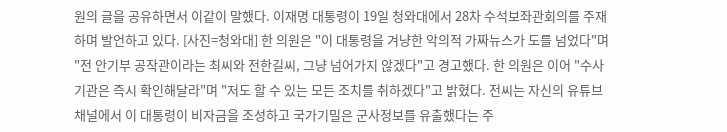원의 글을 공유하면서 이같이 말했다. 이재명 대통령이 19일 청와대에서 28차 수석보좌관회의를 주재하며 발언하고 있다. [사진=청와대] 한 의원은 "이 대통령을 겨냥한 악의적 가짜뉴스가 도를 넘었다"며 "전 안기부 공작관이라는 최씨와 전한길씨, 그냥 넘어가지 않겠다"고 경고했다. 한 의원은 이어 "수사기관은 즉시 확인해달라"며 "저도 할 수 있는 모든 조치를 취하겠다"고 밝혔다. 전씨는 자신의 유튜브 채널에서 이 대통령이 비자금을 조성하고 국가기밀은 군사정보를 유출했다는 주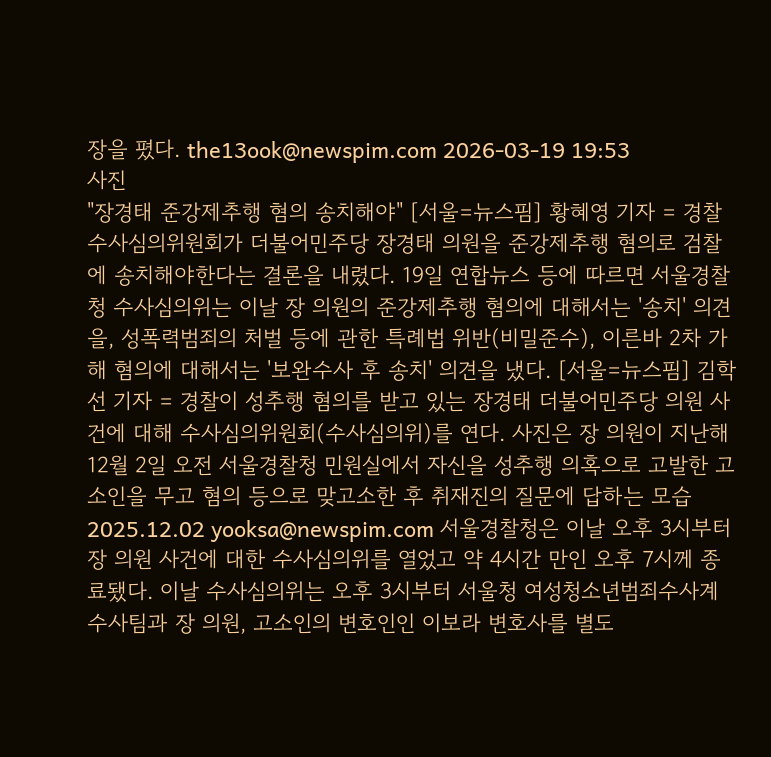장을 폈다. the13ook@newspim.com 2026-03-19 19:53
사진
"장경태 준강제추행 혐의 송치해야" [서울=뉴스핌] 황혜영 기자 = 경찰 수사심의위원회가 더불어민주당 장경태 의원을 준강제추행 혐의로 검찰에 송치해야한다는 결론을 내렸다. 19일 연합뉴스 등에 따르면 서울경찰청 수사심의위는 이날 장 의원의 준강제추행 혐의에 대해서는 '송치' 의견을, 성폭력범죄의 처벌 등에 관한 특례법 위반(비밀준수), 이른바 2차 가해 혐의에 대해서는 '보완수사 후 송치' 의견을 냈다. [서울=뉴스핌] 김학선 기자 = 경찰이 성추행 혐의를 받고 있는 장경태 더불어민주당 의원 사건에 대해 수사심의위원회(수사심의위)를 연다. 사진은 장 의원이 지난해 12월 2일 오전 서울경찰청 민원실에서 자신을 성추행 의혹으로 고발한 고소인을 무고 혐의 등으로 맞고소한 후 취재진의 질문에 답하는 모습 2025.12.02 yooksa@newspim.com 서울경찰청은 이날 오후 3시부터 장 의원 사건에 대한 수사심의위를 열었고 약 4시간 만인 오후 7시께 종료됐다. 이날 수사심의위는 오후 3시부터 서울청 여성청소년범죄수사계 수사팀과 장 의원, 고소인의 변호인인 이보라 변호사를 별도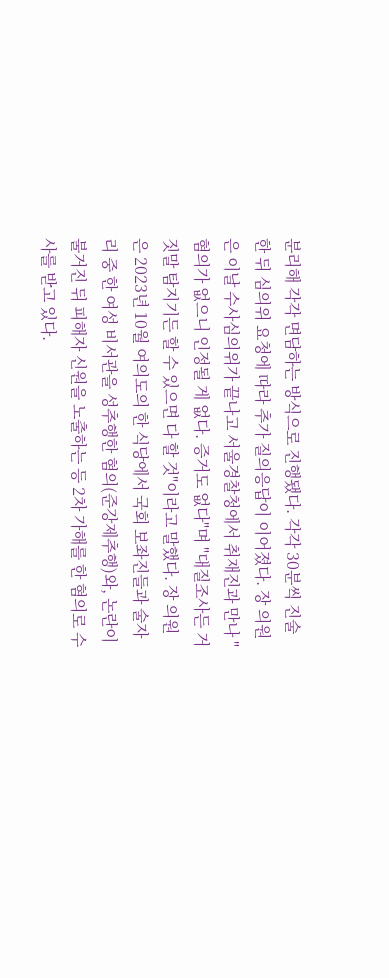분리해 각각 면담하는 방식으로 진행됐다. 각각 30분씩 진술한 뒤 심의위 요청에 따라 추가 질의응답이 이어졌다. 장 의원은 이날 수사심의위가 끝나고 서울경찰청에서 취재진과 만나 "혐의가 없으니 인정될 게 없다. 증거도 없다"며 "대질조사든 거짓말 탐지기든 할 수 있으면 다 할 것"이라고 말했다. 장 의원은 2023년 10월 여의도의 한 식당에서 국회 보좌진들과 술자리 중 한 여성 비서관을 성추행한 혐의(준강제추행)와, 논란이 불거진 뒤 피해자 신원을 노출하는 등 2차 가해를 한 혐의로 수사를 받고 있다.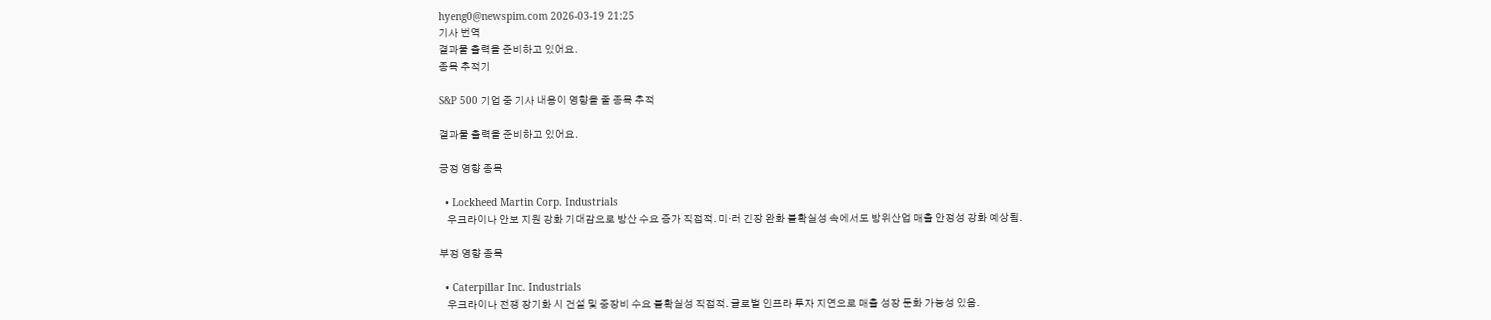hyeng0@newspim.com 2026-03-19 21:25
기사 번역
결과물 출력을 준비하고 있어요.
종목 추적기

S&P 500 기업 중 기사 내용이 영향을 줄 종목 추적

결과물 출력을 준비하고 있어요.

긍정 영향 종목

  • Lockheed Martin Corp. Industrials
    우크라이나 안보 지원 강화 기대감으로 방산 수요 증가 직접적. 미·러 긴장 완화 불확실성 속에서도 방위산업 매출 안정성 강화 예상됨.

부정 영향 종목

  • Caterpillar Inc. Industrials
    우크라이나 전쟁 장기화 시 건설 및 중장비 수요 불확실성 직접적. 글로벌 인프라 투자 지연으로 매출 성장 둔화 가능성 있음.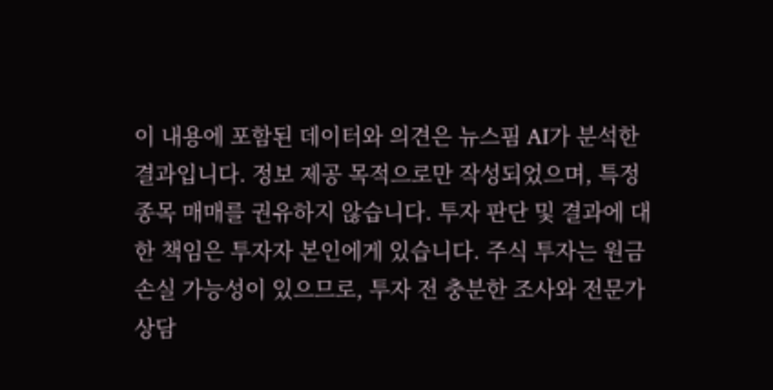이 내용에 포함된 데이터와 의견은 뉴스핌 AI가 분석한 결과입니다. 정보 제공 목적으로만 작성되었으며, 특정 종목 매매를 권유하지 않습니다. 투자 판단 및 결과에 대한 책임은 투자자 본인에게 있습니다. 주식 투자는 원금 손실 가능성이 있으므로, 투자 전 충분한 조사와 전문가 상담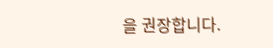을 권장합니다.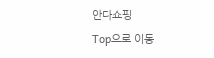안다쇼핑
Top으로 이동